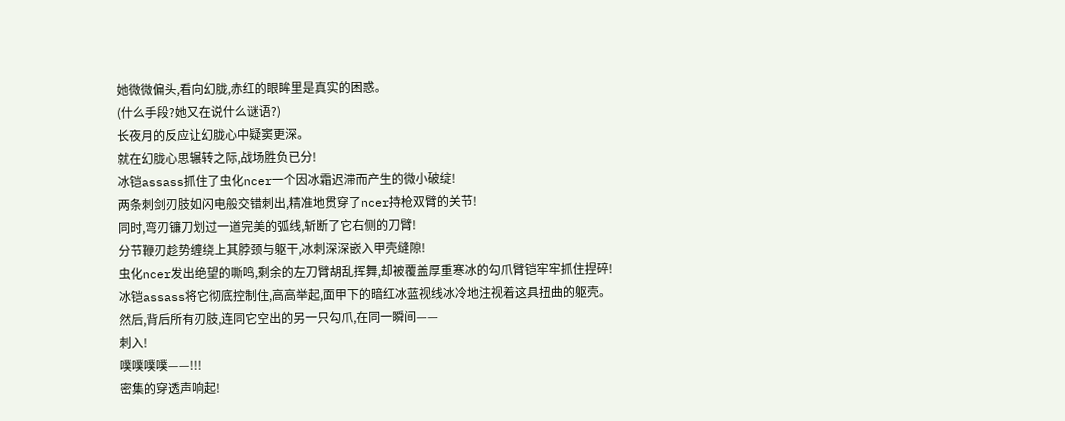她微微偏头,看向幻胧,赤红的眼眸里是真实的困惑。
(什么手段?她又在说什么谜语?)
长夜月的反应让幻胧心中疑窦更深。
就在幻胧心思辗转之际,战场胜负已分!
冰铠assass抓住了虫化ncer一个因冰霜迟滞而产生的微小破绽!
两条刺剑刃肢如闪电般交错刺出,精准地贯穿了ncer持枪双臂的关节!
同时,弯刃镰刀划过一道完美的弧线,斩断了它右侧的刀臂!
分节鞭刃趁势缠绕上其脖颈与躯干,冰刺深深嵌入甲壳缝隙!
虫化ncer发出绝望的嘶鸣,剩余的左刀臂胡乱挥舞,却被覆盖厚重寒冰的勾爪臂铠牢牢抓住捏碎!
冰铠assass将它彻底控制住,高高举起,面甲下的暗红冰蓝视线冰冷地注视着这具扭曲的躯壳。
然后,背后所有刃肢,连同它空出的另一只勾爪,在同一瞬间——
刺入!
噗噗噗噗——!!!
密集的穿透声响起!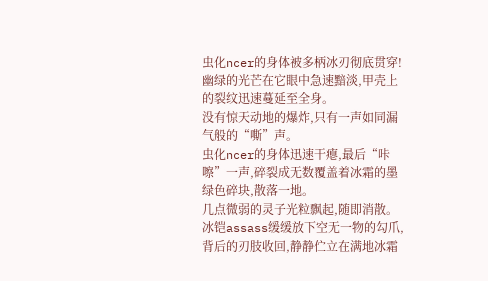虫化ncer的身体被多柄冰刃彻底贯穿!
幽绿的光芒在它眼中急速黯淡,甲壳上的裂纹迅速蔓延至全身。
没有惊天动地的爆炸,只有一声如同漏气般的“嘶”声。
虫化ncer的身体迅速干瘪,最后“咔嚓”一声,碎裂成无数覆盖着冰霜的墨绿色碎块,散落一地。
几点微弱的灵子光粒飘起,随即消散。
冰铠assass缓缓放下空无一物的勾爪,背后的刃肢收回,静静伫立在满地冰霜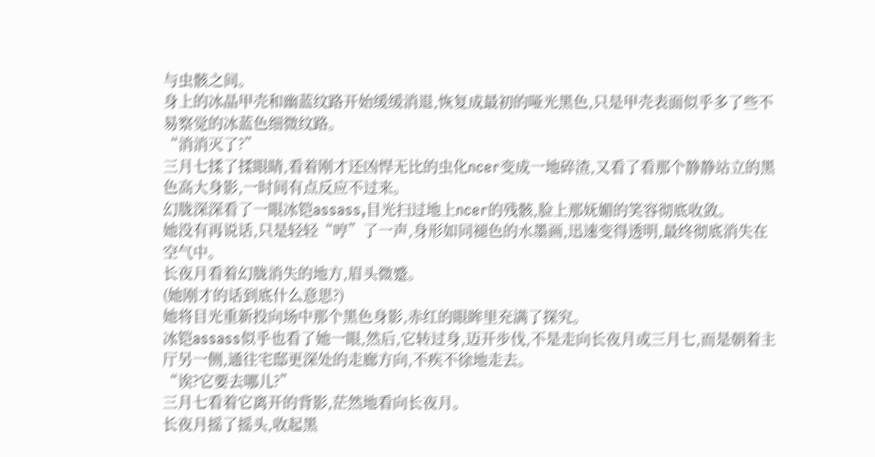与虫骸之间。
身上的冰晶甲壳和幽蓝纹路开始缓缓消退,恢复成最初的哑光黑色,只是甲壳表面似乎多了些不易察觉的冰蓝色细微纹路。
“消消灭了?”
三月七揉了揉眼睛,看着刚才还凶悍无比的虫化ncer变成一地碎渣,又看了看那个静静站立的黑色高大身影,一时间有点反应不过来。
幻胧深深看了一眼冰铠assass,目光扫过地上ncer的残骸,脸上那妩媚的笑容彻底收敛。
她没有再说话,只是轻轻“哼”了一声,身形如同褪色的水墨画,迅速变得透明,最终彻底消失在空气中。
长夜月看着幻胧消失的地方,眉头微蹙。
(她刚才的话到底什么意思?)
她将目光重新投向场中那个黑色身影,赤红的眼眸里充满了探究。
冰铠assass似乎也看了她一眼,然后,它转过身,迈开步伐,不是走向长夜月或三月七,而是朝着主厅另一侧,通往宅邸更深处的走廊方向,不疾不徐地走去。
“诶?它要去哪儿?”
三月七看着它离开的背影,茫然地看向长夜月。
长夜月摇了摇头,收起黑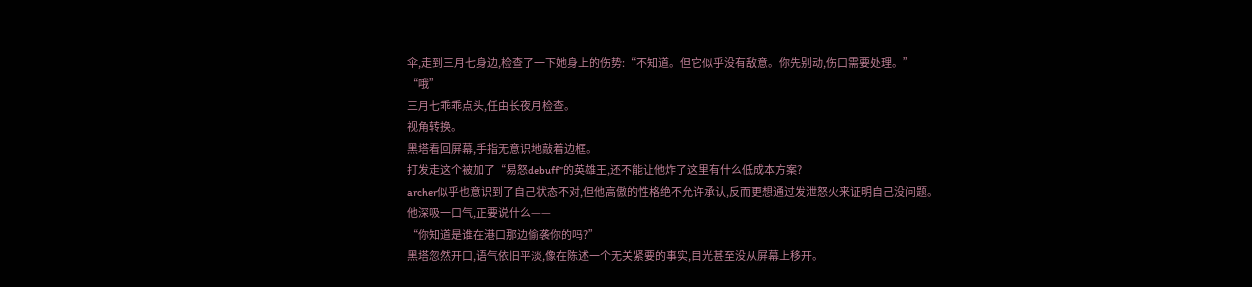伞,走到三月七身边,检查了一下她身上的伤势:“不知道。但它似乎没有敌意。你先别动,伤口需要处理。”
“哦”
三月七乖乖点头,任由长夜月检查。
视角转换。
黑塔看回屏幕,手指无意识地敲着边框。
打发走这个被加了“易怒debuff”的英雄王,还不能让他炸了这里有什么低成本方案?
archer似乎也意识到了自己状态不对,但他高傲的性格绝不允许承认,反而更想通过发泄怒火来证明自己没问题。
他深吸一口气,正要说什么——
“你知道是谁在港口那边偷袭你的吗?”
黑塔忽然开口,语气依旧平淡,像在陈述一个无关紧要的事实,目光甚至没从屏幕上移开。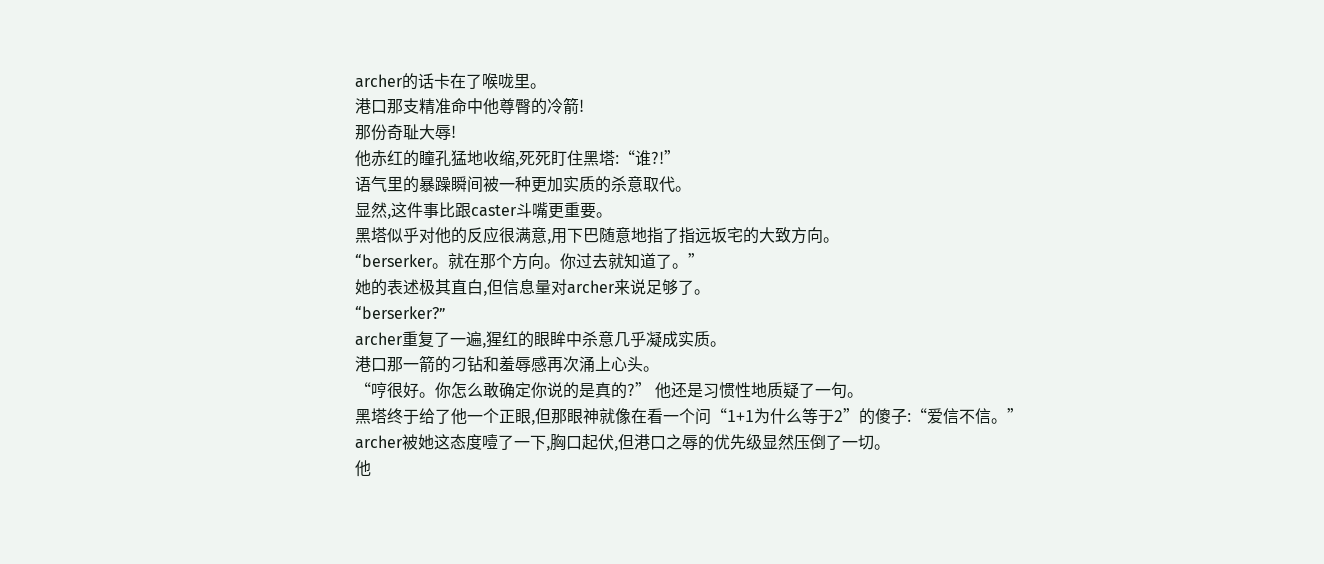archer的话卡在了喉咙里。
港口那支精准命中他尊臀的冷箭!
那份奇耻大辱!
他赤红的瞳孔猛地收缩,死死盯住黑塔:“谁?!”
语气里的暴躁瞬间被一种更加实质的杀意取代。
显然,这件事比跟caster斗嘴更重要。
黑塔似乎对他的反应很满意,用下巴随意地指了指远坂宅的大致方向。
“berserker。就在那个方向。你过去就知道了。”
她的表述极其直白,但信息量对archer来说足够了。
“berserker?”
archer重复了一遍,猩红的眼眸中杀意几乎凝成实质。
港口那一箭的刁钻和羞辱感再次涌上心头。
“哼很好。你怎么敢确定你说的是真的?” 他还是习惯性地质疑了一句。
黑塔终于给了他一个正眼,但那眼神就像在看一个问“1+1为什么等于2”的傻子:“爱信不信。”
archer被她这态度噎了一下,胸口起伏,但港口之辱的优先级显然压倒了一切。
他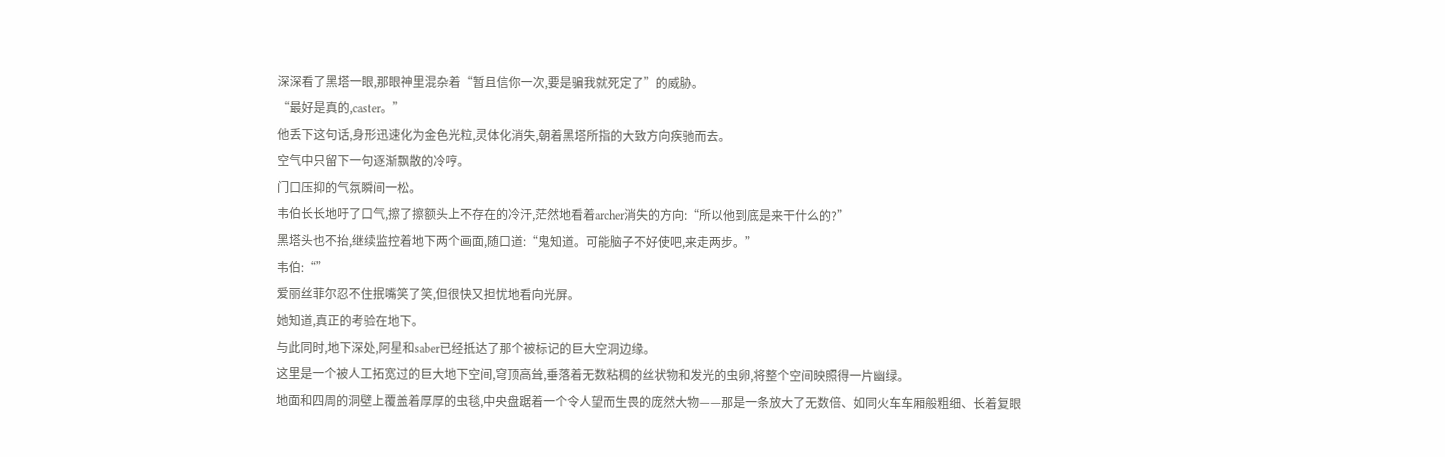深深看了黑塔一眼,那眼神里混杂着“暂且信你一次,要是骗我就死定了”的威胁。
“最好是真的,caster。”
他丢下这句话,身形迅速化为金色光粒,灵体化消失,朝着黑塔所指的大致方向疾驰而去。
空气中只留下一句逐渐飘散的冷哼。
门口压抑的气氛瞬间一松。
韦伯长长地吁了口气,擦了擦额头上不存在的冷汗,茫然地看着archer消失的方向:“所以他到底是来干什么的?”
黑塔头也不抬,继续监控着地下两个画面,随口道:“鬼知道。可能脑子不好使吧,来走两步。”
韦伯:“”
爱丽丝菲尔忍不住抿嘴笑了笑,但很快又担忧地看向光屏。
她知道,真正的考验在地下。
与此同时,地下深处,阿星和saber已经抵达了那个被标记的巨大空洞边缘。
这里是一个被人工拓宽过的巨大地下空间,穹顶高耸,垂落着无数粘稠的丝状物和发光的虫卵,将整个空间映照得一片幽绿。
地面和四周的洞壁上覆盖着厚厚的虫毯,中央盘踞着一个令人望而生畏的庞然大物——那是一条放大了无数倍、如同火车车厢般粗细、长着复眼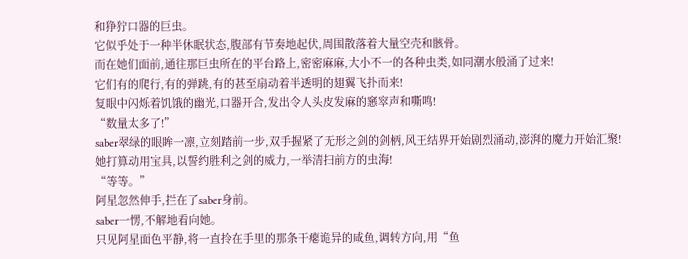和狰狞口器的巨虫。
它似乎处于一种半休眠状态,腹部有节奏地起伏,周围散落着大量空壳和骸骨。
而在她们面前,通往那巨虫所在的平台路上,密密麻麻,大小不一的各种虫类,如同潮水般涌了过来!
它们有的爬行,有的弹跳,有的甚至扇动着半透明的翅翼飞扑而来!
复眼中闪烁着饥饿的幽光,口器开合,发出令人头皮发麻的窸窣声和嘶鸣!
“数量太多了!”
saber翠绿的眼眸一凛,立刻踏前一步,双手握紧了无形之剑的剑柄,风王结界开始剧烈涌动,澎湃的魔力开始汇聚!
她打算动用宝具,以誓约胜利之剑的威力,一举清扫前方的虫海!
“等等。”
阿星忽然伸手,拦在了saber身前。
saber一愣,不解地看向她。
只见阿星面色平静,将一直拎在手里的那条干瘪诡异的咸鱼,调转方向,用“鱼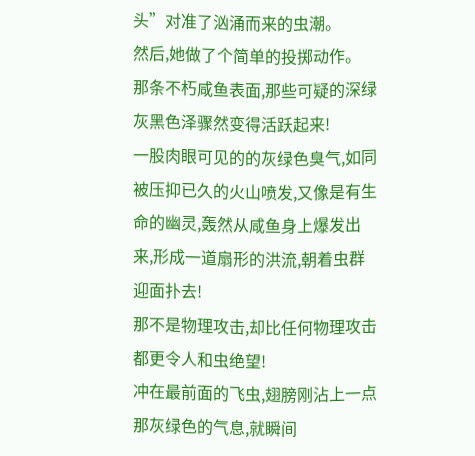头”对准了汹涌而来的虫潮。
然后,她做了个简单的投掷动作。
那条不朽咸鱼表面,那些可疑的深绿灰黑色泽骤然变得活跃起来!
一股肉眼可见的的灰绿色臭气,如同被压抑已久的火山喷发,又像是有生命的幽灵,轰然从咸鱼身上爆发出来,形成一道扇形的洪流,朝着虫群迎面扑去!
那不是物理攻击,却比任何物理攻击都更令人和虫绝望!
冲在最前面的飞虫,翅膀刚沾上一点那灰绿色的气息,就瞬间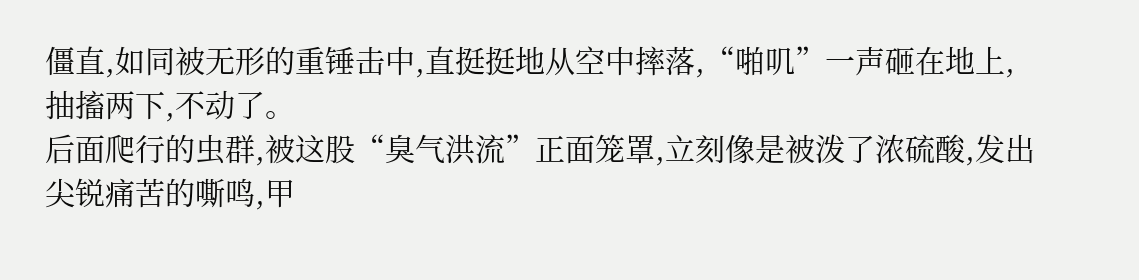僵直,如同被无形的重锤击中,直挺挺地从空中摔落,“啪叽”一声砸在地上,抽搐两下,不动了。
后面爬行的虫群,被这股“臭气洪流”正面笼罩,立刻像是被泼了浓硫酸,发出尖锐痛苦的嘶鸣,甲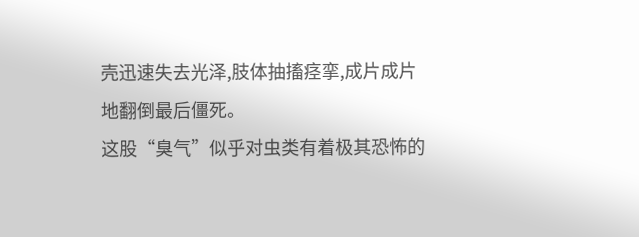壳迅速失去光泽,肢体抽搐痉挛,成片成片地翻倒最后僵死。
这股“臭气”似乎对虫类有着极其恐怖的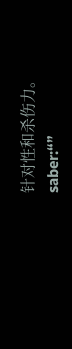针对性和杀伤力。
saber:“”